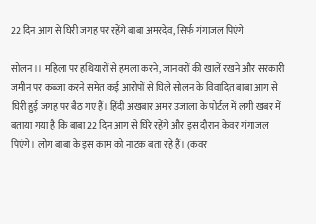22 दिन आग से घिरी जगह पर रहेंगे बाबा अमरदेव, सिर्फ गंगाजल पिएंगे

सोलन।। महिला पर हथियारों से हमला करने, जानवरों की खालें रखने और सरकारी जमीन पर कब्जा करने समेत कई आरोपों से घिले सोलन के विवादित बाबा आग से घिरी हुई जगह पर बैठ गए हैं। हिंदी अखबार अमर उजाला के पोर्टल में लगी खबर में बताया गया है कि बाबा 22 दिन आग से घिरे रहेंगे और इस दौरान केवर गंगाजल पिएंगे। लोग बाबा के इस काम को नाटक बता रहे हैं। (कवर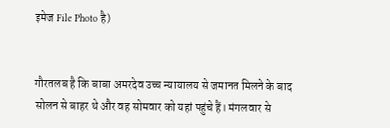इमेज File Photo है)


गौरतलब है कि बाबा अमरदेव उच्च न्यायालय से जमानत मिलने के बाद सोलन से बाहर थे और वह सोमवार को यहां पहुंचे हैं। मंगलवार से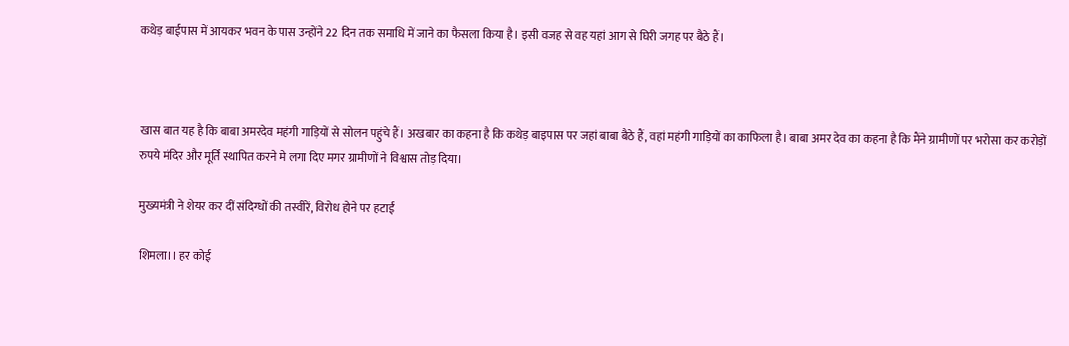कथेड़ बाईपास में आयकर भवन के पास उन्होंने 22 दिन तक समाधि में जाने का फैसला किया है। इसी वजह से वह यहां आग से घिरी जगह पर बैठे हैं।



खास बात यह है कि बाबा अमरदेव महंगी गाड़ियों से सोलन पहुंचे हैं। अखबार का कहना है कि कथेड़ बाइपास पर जहां बाबा बैठे हैं, वहां महंगी गाड़ियों का काफिला है। बाबा अमर देव का कहना है कि मैंने ग्रामीणों पर भरोसा कर करोड़ों रुपये मंदिर और मूर्ति स्थापित करने मे लगा दिए मगर ग्रामीणों ने विश्वास तोड़ दिया।

मुख्यमंत्री ने शेयर कर दीं संदिग्धों की तस्वीरें, विरोध होने पर हटाईं

शिमला।। हर कोई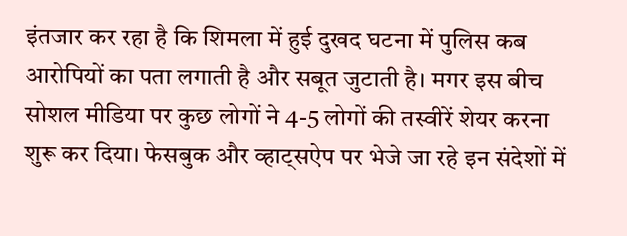इंतजार कर रहा है कि शिमला में हुई दुखद घटना में पुलिस कब आरोपियों का पता लगाती है और सबूत जुटाती है। मगर इस बीच सोशल मीडिया पर कुछ लोगों ने 4-5 लोगों की तस्वीरें शेयर करना शुरू कर दिया। फेसबुक और व्हाट्सऐप पर भेजे जा रहे इन संदेशों में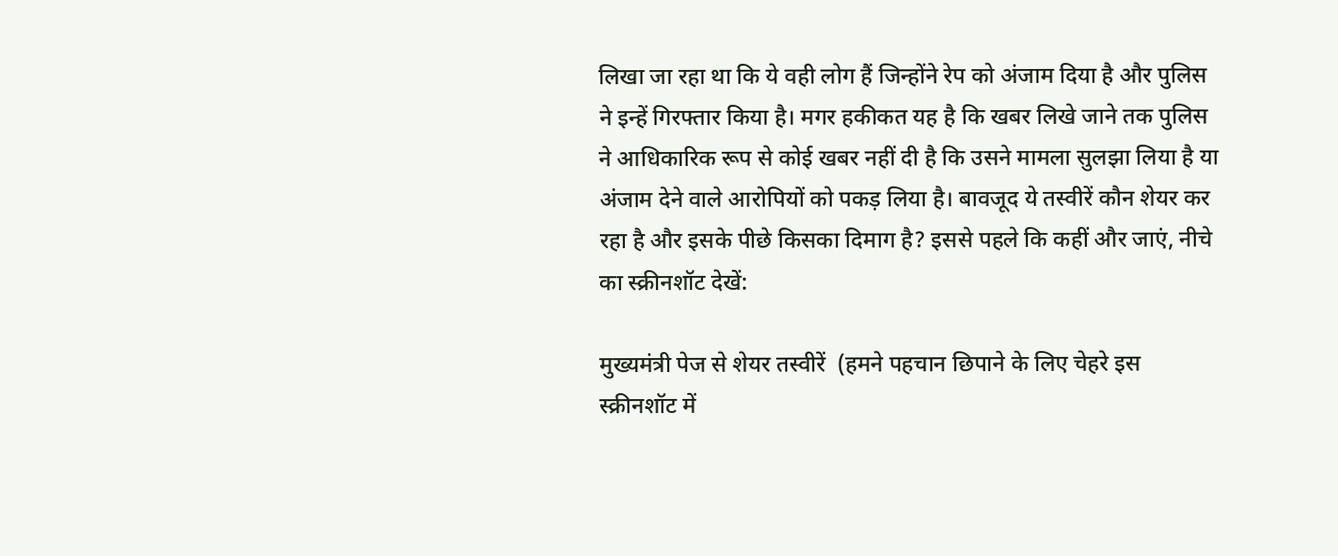लिखा जा रहा था कि ये वही लोग हैं जिन्होंने रेप को अंजाम दिया है और पुलिस ने इन्हें गिरफ्तार किया है। मगर हकीकत यह है कि खबर लिखे जाने तक पुलिस ने आधिकारिक रूप से कोई खबर नहीं दी है कि उसने मामला सुलझा लिया है या अंजाम देने वाले आरोपियों को पकड़ लिया है। बावजूद ये तस्वीरें कौन शेयर कर रहा है और इसके पीछे किसका दिमाग है? इससे पहले कि कहीं और जाएं, नीचे का स्क्रीनशॉट देखें:

मुख्यमंत्री पेज से शेयर तस्वीरें  (हमने पहचान छिपाने के लिए चेहरे इस स्क्रीनशॉट में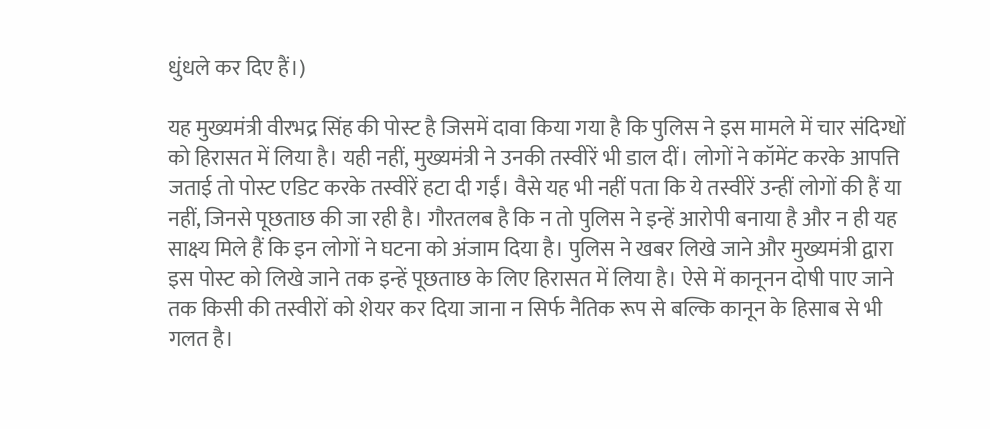धुंधले कर दिए हैं।)

यह मुख्यमंत्री वीरभद्र सिंह की पोस्ट है जिसमें दावा किया गया है कि पुलिस ने इस मामले में चार संदिग्धों को हिरासत में लिया है। यही नहीं, मुख्यमंत्री ने उनकी तस्वीरें भी डाल दीं। लोगों ने कॉमेंट करके आपत्ति जताई तो पोस्ट एडिट करके तस्वीरें हटा दी गईं। वैसे यह भी नहीं पता कि ये तस्वीरें उन्हीं लोगों की हैं या नहीं, जिनसे पूछताछ की जा रही है। गौरतलब है कि न तो पुलिस ने इन्हें आरोपी बनाया है और न ही यह साक्ष्य मिले हैं कि इन लोगों ने घटना को अंजाम दिया है। पुलिस ने खबर लिखे जाने और मुख्यमंत्री द्वारा इस पोस्ट को लिखे जाने तक इन्हें पूछताछ के लिए हिरासत में लिया है। ऐसे में कानूनन दोषी पाए जाने तक किसी की तस्वीरों को शेयर कर दिया जाना न सिर्फ नैतिक रूप से बल्कि कानून के हिसाब से भी गलत है।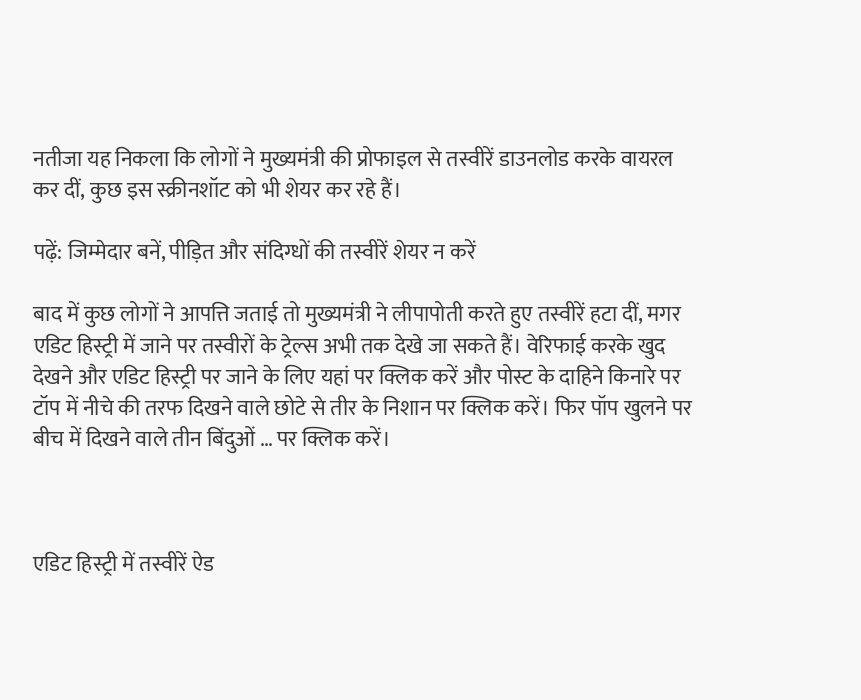नतीजा यह निकला कि लोगों ने मुख्यमंत्री की प्रोफाइल से तस्वीरें डाउनलोड करके वायरल कर दीं, कुछ इस स्क्रीनशॉट को भी शेयर कर रहे हैं।

पढ़ें: जिम्मेदार बनें, पीड़ित और संदिग्धों की तस्वीरें शेयर न करें

बाद में कुछ लोगों ने आपत्ति जताई तो मुख्यमंत्री ने लीपापोती करते हुए तस्वीरें हटा दीं, मगर एडिट हिस्ट्री में जाने पर तस्वीरों के ट्रेल्स अभी तक देखे जा सकते हैं। वेरिफाई करके खुद देखने और एडिट हिस्ट्री पर जाने के लिए यहां पर क्लिक करें और पोस्ट के दाहिने किनारे पर टॉप में नीचे की तरफ दिखने वाले छोटे से तीर के निशान पर क्लिक करें। फिर पॉप खुलने पर बीच में दिखने वाले तीन बिंदुओं … पर क्लिक करें।



एडिट हिस्ट्री में तस्वीरें ऐड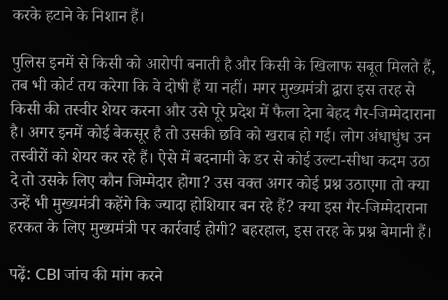करके हटाने के निशान हैं।

पुलिस इनमें से किसी को आरोपी बनाती है और किसी के खिलाफ सबूत मिलते हैं, तब भी कोर्ट तय करेगा कि वे दोषी हैं या नहीं। मगर मुख्यमंत्री द्वारा इस तरह से किसी की तस्वीर शेयर करना और उसे पूरे प्रदेश में फैला देना बेहद गैर-जिम्मेदाराना है। अगर इनमें कोई बेकसूर है तो उसकी छवि को खराब हो गई। लोग अंधाधुंध उन तस्वीरों को शेयर कर रहे हैं। ऐसे में बदनामी के डर से कोई उल्टा-सीधा कदम उठा दे तो उसके लिए कौन जिम्मेदार होगा? उस वक्त अगर कोई प्रश्न उठाएगा तो क्या उन्हें भी मुख्यमंत्री कहेंगे कि ज्यादा होशियार बन रहे हैं? क्या इस गैर-जिम्मेदाराना हरकत के लिए मुख्यमंत्री पर कार्रवाई होगी? बहरहाल, इस तरह के प्रश्न बेमानी हैं।

पढ़ें: CBI जांच की मांग करने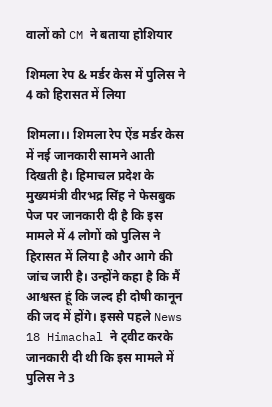वालों को CM ने बताया होशियार

शिमला रेप & मर्डर केस में पुलिस ने 4 को हिरासत में लिया

शिमला।। शिमला रेप ऐंड मर्डर केस में नई जानकारी सामने आती दिखती है। हिमाचल प्रदेश के मुख्यमंत्री वीरभद्र सिंह ने फेसबुक पेज पर जानकारी दी है कि इस मामले में 4 लोगों को पुलिस ने हिरासत में लिया है और आगे की जांच जारी है। उन्होंने कहा है कि मैं आश्वस्त हूं कि जल्द ही दोषी कानून की जद में होंगे। इससे पहले News 18 Himachal ने ट्वीट करके जानकारी दी थी कि इस मामले में पुलिस ने 3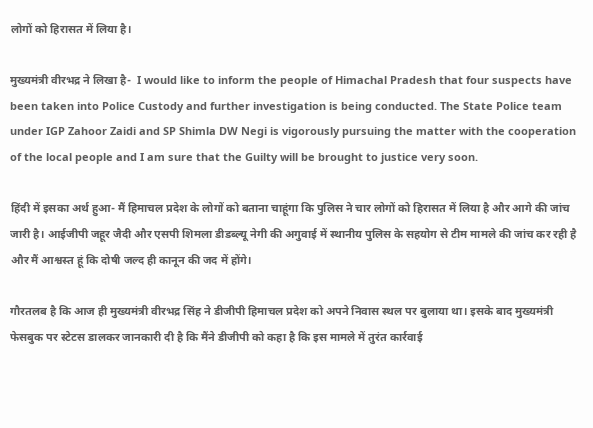लोगों को हिरासत में लिया है।

मुख्यमंत्री वीरभद्र ने लिखा है-  I would like to inform the people of Himachal Pradesh that four suspects have been taken into Police Custody and further investigation is being conducted. The State Police team under IGP Zahoor Zaidi and SP Shimla DW Negi is vigorously pursuing the matter with the cooperation of the local people and I am sure that the Guilty will be brought to justice very soon.

हिंदी में इसका अर्थ हुआ- मैं हिमाचल प्रदेश के लोगों को बताना चाहूंगा कि पुलिस ने चार लोगों को हिरासत में लिया है और आगे की जांच जारी है। आईजीपी जहूर जैदी और एसपी शिमला डीडब्ल्यू नेगी की अगुवाई में स्थानीय पुलिस के सहयोग से टीम मामले की जांच कर रही है और मैं आश्वस्त हूं कि दोषी जल्द ही कानून की जद में होंगे।

गौरतलब है कि आज ही मुख्यमंत्री वीरभद्र सिंह ने डीजीपी हिमाचल प्रदेश को अपने निवास स्थल पर बुलाया था। इसके बाद मुख्यमंत्री फेसबुक पर स्टेटस डालकर जानकारी दी है कि मैंने डीजीपी को कहा है कि इस मामले में तुरंत कार्रवाई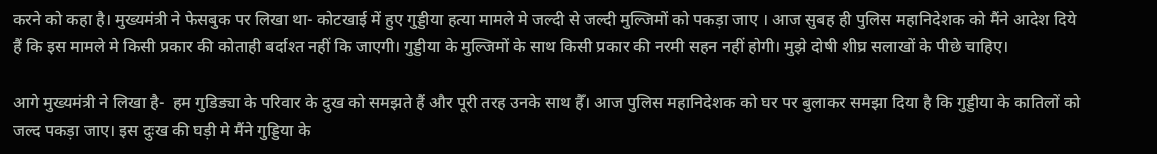करने को कहा है। मुख्यमंत्री ने फेसबुक पर लिखा था- कोटखाई में हुए गुड्डीया हत्या मामले मे जल्दी से जल्दी मुल्जिमों को पकड़ा जाए । आज सुबह ही पुलिस महानिदेशक को मैंने आदेश दिये हैं कि इस मामले मे किसी प्रकार की कोताही बर्दाश्त नहीं कि जाएगी। गुड्डीया के मुल्जिमों के साथ किसी प्रकार की नरमी सहन नहीं होगी। मुझे दोषी शीघ्र सलाखों के पीछे चाहिए।

आगे मुख्यमंत्री ने लिखा है-  हम गुडिड्या के परिवार के दुख को समझते हैं और पूरी तरह उनके साथ हैँ। आज पुलिस महानिदेशक को घर पर बुलाकर समझा दिया है कि गुड्डीया के कातिलों को जल्द पकड़ा जाए। इस दुःख की घड़ी मे मैंने गुड्डिया के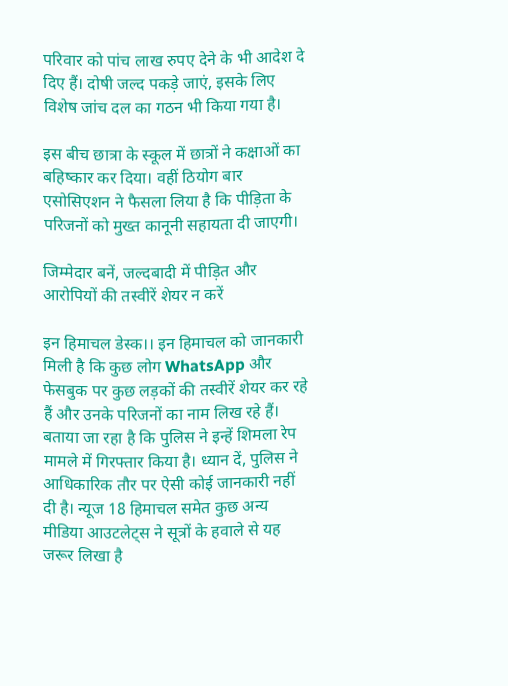परिवार को पांच लाख रुपए देने के भी आदेश दे दिए हैं। दोषी जल्द पकड़े जाएं, इसके लिए विशेष जांच दल का गठन भी किया गया है।

इस बीच छात्रा के स्कूल में छात्रों ने कक्षाओं का बहिष्कार कर दिया। वहीं ठियोग बार एसोसिएशन ने फैसला लिया है कि पीड़िता के परिजनों को मुख्त कानूनी सहायता दी जाएगी।

जिम्मेदार बनें, जल्दबादी में पीड़ित और आरोपियों की तस्वीरें शेयर न करें

इन हिमाचल डेस्क।। इन हिमाचल को जानकारी मिली है कि कुछ लोग WhatsApp और फेसबुक पर कुछ लड़कों की तस्वीरें शेयर कर रहे हैं और उनके परिजनों का नाम लिख रहे हैं। बताया जा रहा है कि पुलिस ने इन्हें शिमला रेप मामले में गिरफ्तार किया है। ध्यान दें, पुलिस ने आधिकारिक तौर पर ऐसी कोई जानकारी नहीं दी है। न्यूज 18 हिमाचल समेत कुछ अन्य मीडिया आउटलेट्स ने सूत्रों के हवाले से यह जरूर लिखा है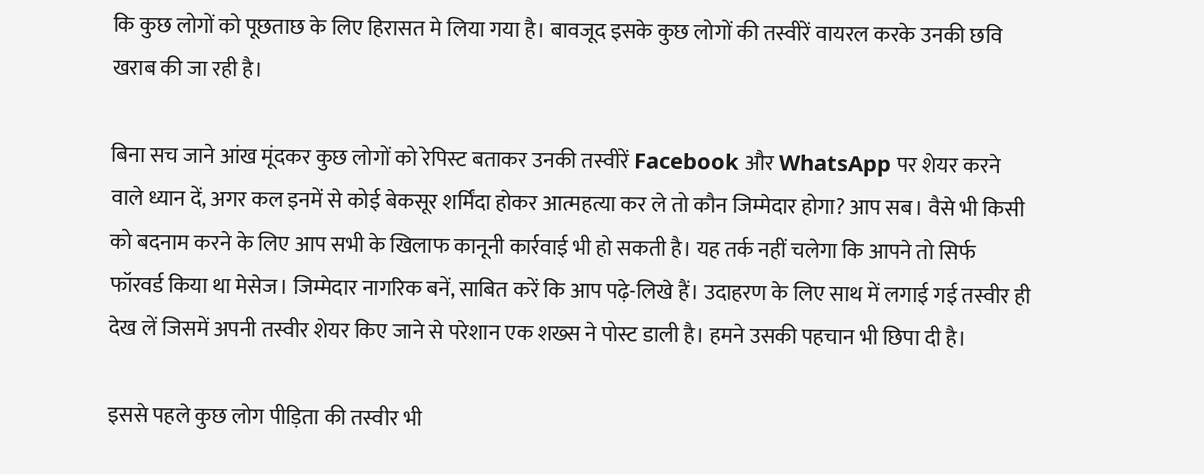कि कुछ लोगों को पूछताछ के लिए हिरासत मे लिया गया है। बावजूद इसके कुछ लोगों की तस्वीरें वायरल करके उनकी छवि खराब की जा रही है।

बिना सच जाने आंख मूंदकर कुछ लोगों को रेपिस्ट बताकर उनकी तस्वीरें Facebook और WhatsApp पर शेयर करने वाले ध्यान दें, अगर कल इनमें से कोई बेकसूर शर्मिंदा होकर आत्महत्या कर ले तो कौन जिम्मेदार होगा? आप सब। वैसे भी किसी को बदनाम करने के लिए आप सभी के खिलाफ कानूनी कार्रवाई भी हो सकती है। यह तर्क नहीं चलेगा कि आपने तो सिर्फ फॉरवर्ड किया था मेसेज। जिम्मेदार नागरिक बनें, साबित करें कि आप पढ़े-लिखे हैं। उदाहरण के लिए साथ में लगाई गई तस्वीर ही देख लें जिसमें अपनी तस्वीर शेयर किए जाने से परेशान एक शख्स ने पोस्ट डाली है। हमने उसकी पहचान भी छिपा दी है।

इससे पहले कुछ लोग पीड़िता की तस्वीर भी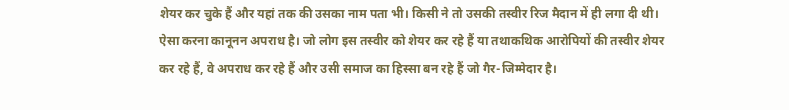शेयर कर चुके हैं और यहां तक की उसका नाम पता भी। किसी ने तो उसकी तस्वीर रिज मैदान में ही लगा दी थी। ऐसा करना कानूनन अपराध है। जो लोग इस तस्वीर को शेयर कर रहे हैं या तथाकथिक आरोपियों की तस्वीर शेयर कर रहे हैं, वे अपराध कर रहे हैं और उसी समाज का हिस्सा बन रहे हैं जो गैर-जिम्मेदार है।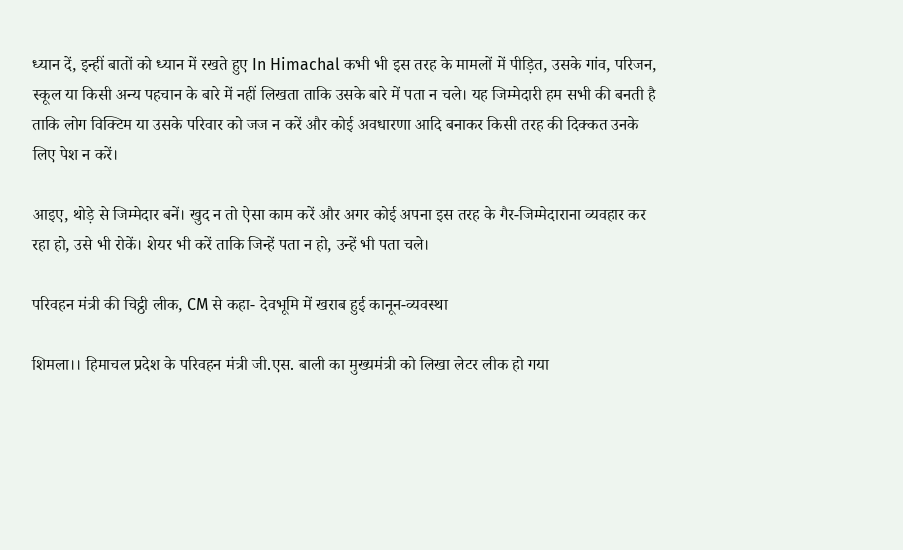ध्यान दें, इन्हीं बातों को ध्यान में रखते हुए In Himachal कभी भी इस तरह के मामलों में पीड़ित, उसके गांव, परिजन, स्कूल या किसी अन्य पहचान के बारे में नहीं लिखता ताकि उसके बारे में पता न चले। यह जिम्मेदारी हम सभी की बनती है ताकि लोग विक्टिम या उसके परिवार को जज न करें और कोई अवधारणा आदि बनाकर किसी तरह की दिक्कत उनके लिए पेश न करें।

आइए, थोड़े से जिम्मेदार बनें। खुद न तो ऐसा काम करें और अगर कोई अपना इस तरह के गैर-जिम्मेदाराना व्यवहार कर रहा हो, उसे भी रोकें। शेयर भी करें ताकि जिन्हें पता न हो, उन्हें भी पता चले।

परिवहन मंत्री की चिट्ठी लीक, CM से कहा- देवभूमि में खराब हुई कानून-व्यवस्था

शिमला।। हिमाचल प्रदेश के परिवहन मंत्री जी.एस. बाली का मुख्यमंत्री को लिखा लेटर लीक हो गया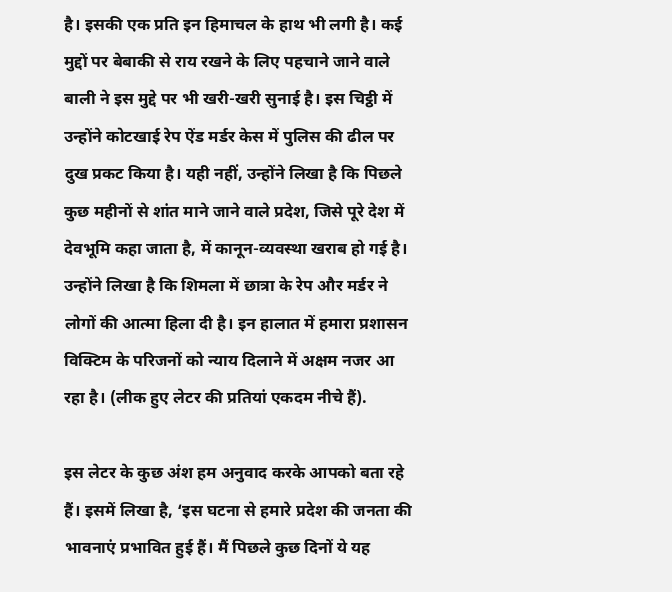है। इसकी एक प्रति इन हिमाचल के हाथ भी लगी है। कई मुद्दों पर बेबाकी से राय रखने के लिए पहचाने जाने वाले बाली ने इस मुद्दे पर भी खरी-खरी सुनाई है। इस चिट्ठी में उन्होंने कोटखाई रेप ऐंड मर्डर केस में पुलिस की ढील पर दुख प्रकट किया है। यही नहीं, उन्होंने लिखा है कि पिछले कुछ महीनों से शांत माने जाने वाले प्रदेश, जिसे पूरे देश में देवभूमि कहा जाता है, में कानून-व्यवस्था खराब हो गई है। उन्होंने लिखा है कि शिमला में छात्रा के रेप और मर्डर ने लोगों की आत्मा हिला दी है। इन हालात में हमारा प्रशासन विक्टिम के परिजनों को न्याय दिलाने में अक्षम नजर आ रहा है। (लीक हुए लेटर की प्रतियां एकदम नीचे हैं).

इस लेटर के कुछ अंश हम अनुवाद करके आपको बता रहे हैं। इसमें लिखा है, ‘इस घटना से हमारे प्रदेश की जनता की भावनाएं प्रभावित हुई हैं। मैं पिछले कुछ दिनों ये यह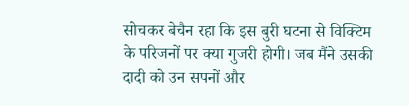सोचकर बेचैन रहा कि इस बुरी घटना से विक्टिम के परिजनों पर क्या गुजरी होगी। जब मैंने उसकी दादी को उन सपनों और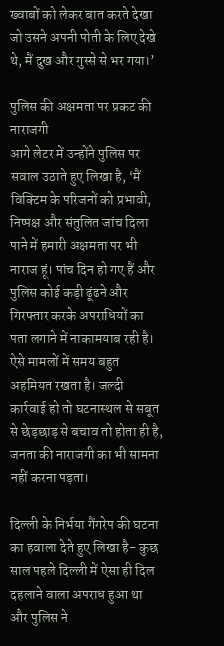ख्वाबों को लेकर बात करते देखा जो उसने अपनी पोती के लिए देखे थे, मैं दुख और गुस्से से भर गया।’

पुलिस की अक्षमता पर प्रकट की नाराजगी
आगे लेटर में उन्होंने पुलिस पर सवाल उठाते हुए लिखा है, ‘मैं विक्टिम के परिजनों को प्रभावी, निष्पक्ष और संतुलित जांच दिला पाने में हमारी अक्षमता पर भी नाराज हूं। पांच दिन हो गए हैं और पुलिस कोई कड़ी ढूंढने और गिरफ्तार करके अपराधियों का पता लगाने में नाकामयाब रही है। ऐसे मामलों में समय बहुत अहमियत रखता है। जल्दी कार्रवाई हो तो घटनास्थल से सबूत से छेड़छाड़ से बचाव तो होता ही है, जनता की नाराजगी का भी सामना नहीं करना पड़ता।

दिल्ली के निर्भया गैंगरेप की घटना का हवाला देते हुए लिखा है- कुछ साल पहले दिल्ली में ऐसा ही दिल दहलाने वाला अपराध हुआ था और पुलिस ने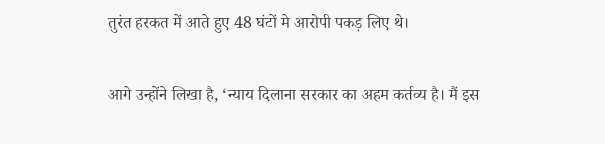तुरंत हरकत में आते हुए 48 घंटों मे आरोपी पकड़ लिए थे।

आगे उन्होंने लिखा है, ‘न्याय दिलाना सरकार का अहम कर्तव्य है। मैं इस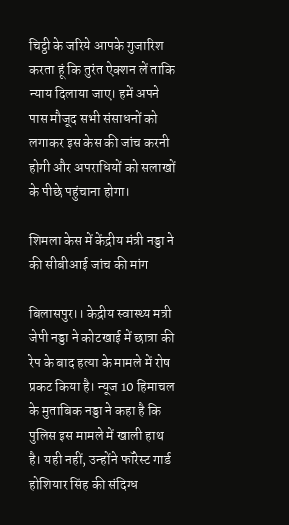चिट्ठी के जरिये आपके गुजारिश करता हूं कि तुरंत ऐक्शन लें ताकि न्याय दिलाया जाए। हमें अपने पास मौजूद सभी संसाधनों को लगाकर इस केस की जांच करनी होगी और अपराधियों को सलाखों के पीछे पहुंचाना होगा।

शिमला केस में केंद्रीय मंत्री नड्डा ने की सीबीआई जांच की मांग

बिलासपुर।। केद्रीय स्वास्थ्य मत्री जेपी नड्डा ने कोटखाई में छात्रा की रेप के बाद हत्या के मामले में रोष प्रकट किया है। न्यूज 10 हिमाचल के मुताबिक नड्डा ने कहा है कि पुलिस इस मामले में खाली हाथ है। यही नहीं, उन्होंने फॉरेस्ट गार्ड होशियार सिंह की संदिग्ध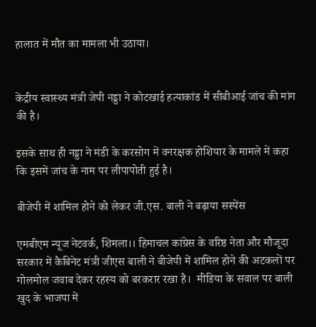हालात में मौत का मामला भी उठाया।


केंद्रीय स्वास्थ्य मंत्री जेपी नड्डा ने कोटखाई हत्याकांड में सीबीआई जांच की मांग की है।

इसके साथ ही नड्डा ने मंडी के करसोग में वनरक्षक होशियार के मामले में कहा कि इसमें जांच के नाम पर लीपापोती हुई है।

बीजेपी में शामिल होने को लेकर जी.एस. बाली ने बढ़ाया सस्पेंस

एमबीएम न्यूज नेटवर्क, शिमला।। हिमाचल कांग्रेस के वरिष्ठ नेता और मौजूदा सरकार में कैबिनेट मंत्री जीएस बाली ने बीजेपी में शामिल होने की अटकलों पर गोलमोल जवाब देकर रहस्य को बरकरार रखा है।  मीडिया के सवाल पर बाली खुद के भाजपा में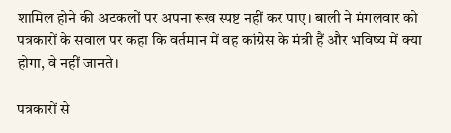शामिल होने की अटकलों पर अपना रूख स्पष्ट नहीं कर पाए। बाली ने मंगलवार को पत्रकारों के सवाल पर कहा कि वर्तमान में वह कांग्रेस के मंत्री हैं और भविष्य में क्या होगा, वे नहीं जानते।

पत्रकारों से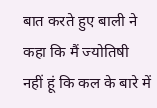बात करते हुए बाली ने कहा कि मैं ज्योतिषी नहीं हूं कि कल के बारे में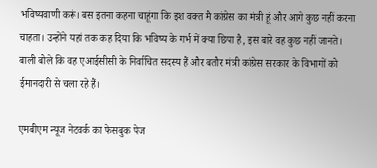भविष्यवाणी करूं। बस इतना कहना चाहूंगा कि इश वक्त मै कांग्रेस का मंत्री हूं और आगे कुछ नहीं करना चाहता। उन्होंने यहां तक कह दिया कि भविष्य के गर्भ में क्या छिपा है, इस बारे वह कुछ नहीं जानते। बाली बोले कि वह एआईसीसी के निर्वाचित सदस्य हैं और बतौर मंत्री कांग्रेस सरकार के विभागों को ईमानदारी से चला रहे हैं।

एमबीएम न्यूज नेटवर्क का फेसबुक पेज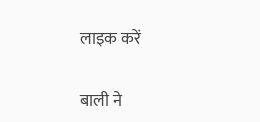लाइक करें

बाली ने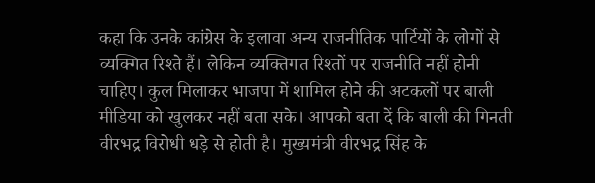कहा कि उनके कांग्रेस के इलावा अन्य राजनीतिक पार्टियों के लोगों से व्यक्गित रिश्ते हैं। लेकिन व्यक्तिगत रिश्तों पर राजनीति नहीं होनी चाहिए। कुल मिलाकर भाजपा में शामिल होने की अटकलों पर बाली मीडिया को खुलकर नहीं बता सके। आपको बता दें कि बाली की गिनती वीरभद्र विरोधी धड़े से होती है। मुख्यमंत्री वीरभद्र सिंह के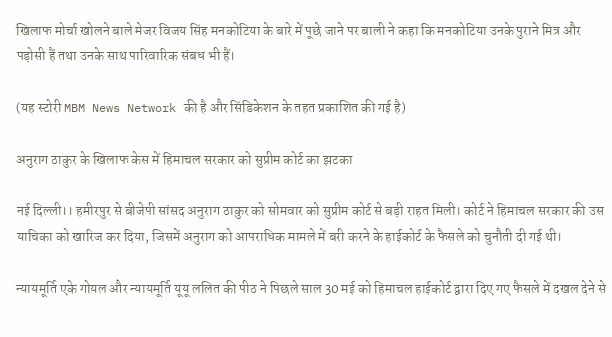खिलाफ मोर्चा खोलने बाले मेजर विजय सिंह मनकोटिया के बारे में पूछे जाने पर बाली ने कहा कि मनकोटिया उनके पुराने मित्र और पड़ोसी हैं तथा उनके साथ पारिवारिक संबध भी हैं।

(यह स्टोरी MBM News Network की है और सिंडिकेशन के तहत प्रकाशित की गई है)

अनुराग ठाकुर के खिलाफ केस में हिमाचल सरकार को सुप्रीम कोर्ट का झटका

नई दिल्ली।। हमीरपुर से बीजेपी सांसद अनुराग ठाकुर को सोमवार को सुप्रीम कोर्ट से बड़ी राहत मिली। कोर्ट ने हिमाचल सरकार की उस याचिका को खारिज कर दिया, जिसमें अनुराग को आपराधिक मामले में बरी करने के हाईकोर्ट के फैसले को चुनौती दी गई थी।

न्यायमूर्ति एके गोयल और न्यायमूर्ति यूयू ललित की पीठ ने पिछले साल 30 मई को हिमाचल हाईकोर्ट द्वारा दिए गए फैसले में दखल देने से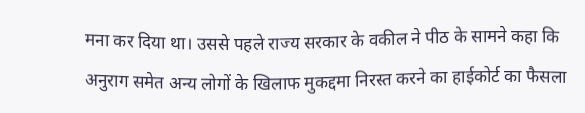मना कर दिया था। उससे पहले राज्य सरकार के वकील ने पीठ के सामने कहा कि अनुराग समेत अन्य लोगों के खिलाफ मुकद्दमा निरस्त करने का हाईकोर्ट का फैसला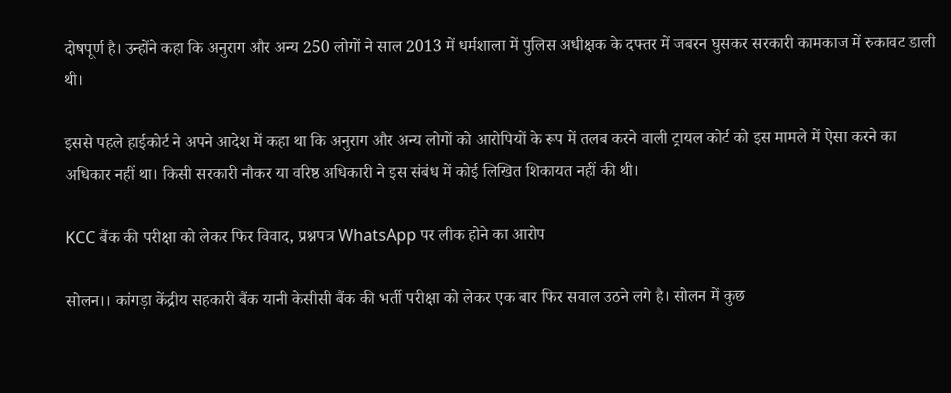दोषपूर्ण है। उन्होंने कहा कि अनुराग और अन्य 250 लोगों ने साल 2013 में धर्मशाला में पुलिस अधीक्षक के दफ्तर में जबरन घुसकर सरकारी कामकाज में रुकावट डाली थी।

इससे पहले हाईकोर्ट ने अपने आदेश में कहा था कि अनुराग और अन्य लोगों को आरोपियों के रूप में तलब करने वाली ट्रायल कोर्ट को इस मामले में ऐसा करने का अधिकार नहीं था। किसी सरकारी नौकर या वरिष्ठ अधिकारी ने इस संबंध में कोई लिखित शिकायत नहीं की थी।

KCC बैंक की परीक्षा को लेकर फिर विवाद, प्रश्नपत्र WhatsApp पर लीक होने का आरोप

सोलन।। कांगड़ा केंद्रीय सहकारी बैंक यानी केसीसी बैंक की भर्ती परीक्षा को लेकर एक बार फिर सवाल उठने लगे है। सोलन में कुछ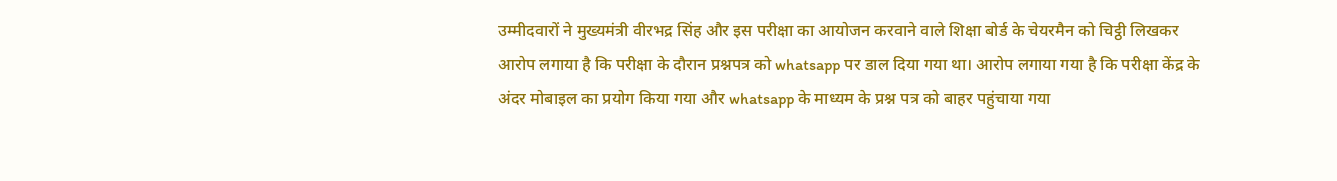उम्मीदवारों ने मुख्यमंत्री वीरभद्र सिंह और इस परीक्षा का आयोजन करवाने वाले शिक्षा बोर्ड के चेयरमैन को चिट्ठी लिखकर आरोप लगाया है कि परीक्षा के दौरान प्रश्नपत्र को whatsapp पर डाल दिया गया था। आरोप लगाया गया है कि परीक्षा केंद्र के अंदर मोबाइल का प्रयोग किया गया और whatsapp के माध्यम के प्रश्न पत्र को बाहर पहुंचाया गया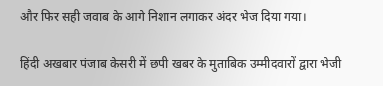और फिर सही जवाब के आगे निशान लगाकर अंदर भेज दिया गया।

हिंदी अखबार पंजाब केसरी में छपी खबर के मुताबिक उम्मीदवारों द्वारा भेजी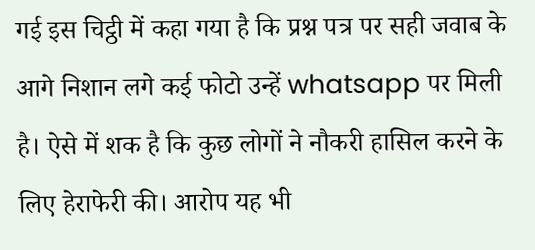गई इस चिट्ठी में कहा गया है कि प्रश्न पत्र पर सही जवाब के आगे निशान लगे कई फोटो उन्हें whatsapp पर मिली है। ऐसे में शक है कि कुछ लोगों ने नौकरी हासिल करने के लिए हेराफेरी की। आरोप यह भी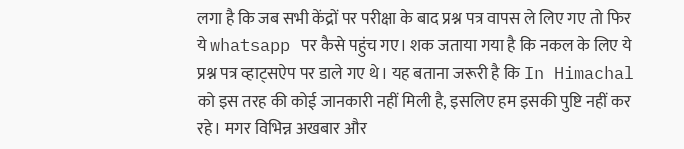लगा है कि जब सभी केंद्रों पर परीक्षा के बाद प्रश्न पत्र वापस ले लिए गए तो फिर ये whatsapp पर कैसे पहुंच गए। शक जताया गया है कि नकल के लिए ये प्रश्न पत्र व्हाट्सऐप पर डाले गए थे। यह बताना जरूरी है कि In Himachal को इस तरह की कोई जानकारी नहीं मिली है, इसलिए हम इसकी पुष्टि नहीं कर रहे। मगर विभिन्न अखबार और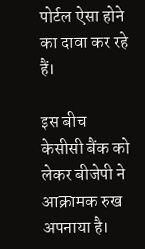पोर्टल ऐसा होने का दावा कर रहे हैं।

इस बीच केसीसी बैंक को लेकर बीजेपी ने आक्रामक रुख अपनाया है।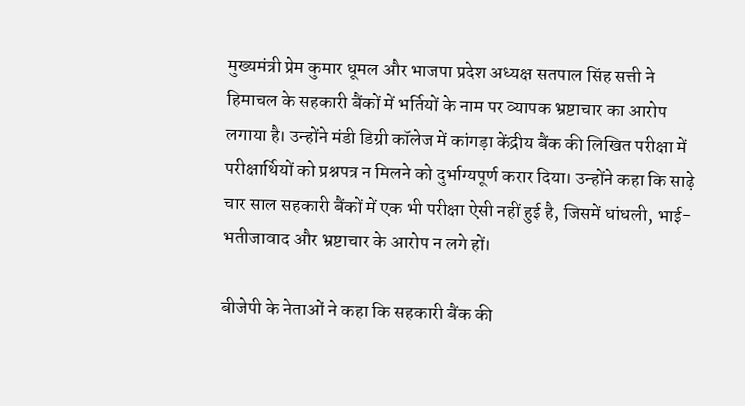मुख्यमंत्री प्रेम कुमार धूमल और भाजपा प्रदेश अध्यक्ष सतपाल सिंह सत्ती ने हिमाचल के सहकारी बैंकों में भर्तियों के नाम पर व्यापक भ्रष्टाचार का आरोप लगाया है। उन्होंने मंडी डिग्री कॉलेज में कांगड़ा केंद्रीय बैंक की लिखित परीक्षा में परीक्षार्थियों को प्रश्नपत्र न मिलने को दुर्भाग्यपूर्ण करार दिया। उन्होंने कहा कि साढ़े चार साल सहकारी बैंकों में एक भी परीक्षा ऐसी नहीं हुई है, जिसमें धांधली, भाई-भतीजावाद और भ्रष्टाचार के आरोप न लगे हों।

बीजेपी के नेताओं ने कहा कि सहकारी बैंक की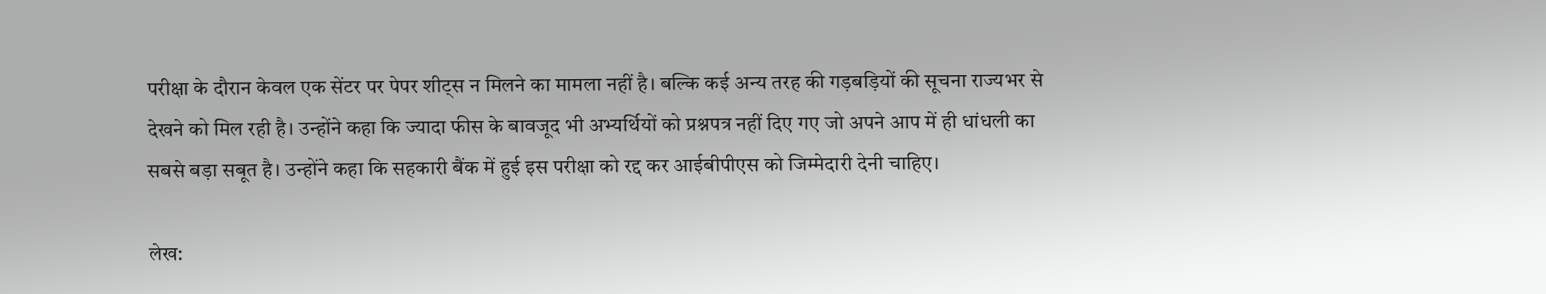परीक्षा के दौरान केवल एक सेंटर पर पेपर शीट्स न मिलने का मामला नहीं है। बल्कि कई अन्य तरह की गड़बड़ियों की सूचना राज्यभर से देखने को मिल रही है। उन्होंने कहा कि ज्यादा फीस के बावजूद भी अभ्यर्थियों को प्रश्नपत्र नहीं दिए गए जो अपने आप में ही धांधली का सबसे बड़ा सबूत है। उन्होंने कहा कि सहकारी बैंक में हुई इस परीक्षा को रद्द कर आईबीपीएस को जिम्मेदारी देनी चाहिए।

लेख: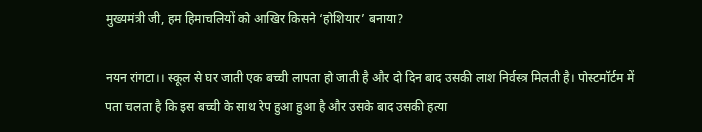मुख्यमंत्री जी, हम हिमाचलियों को आखिर किसने ‘होशियार’ बनाया?

नयन रांगटा।। स्कूल से घर जाती एक बच्ची लापता हो जाती है और दो दिन बाद उसकी लाश निर्वस्त्र मिलती है। पोस्टमॉर्टम में पता चलता है कि इस बच्ची के साथ रेप हुआ हुआ है और उसके बाद उसकी हत्या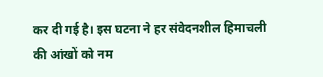कर दी गई है। इस घटना ने हर संवेदनशील हिमाचली की आंखों को नम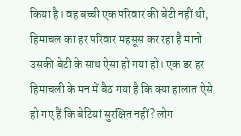किया है। वह बच्ची एक परिवार की बेटी नहीं थी, हिमाचल का हर परिवार महसूस कर रहा है मानो उसकी बेटी के साथ ऐसा हो गया हो। एक डर हर हिमाचली के मन में बैठ गया है कि क्या हालात ऐसे हो गए हैं कि बेटियां सुरक्षित नहीं? लोग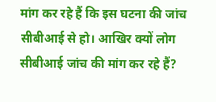मांग कर रहे हैं कि इस घटना की जांच सीबीआई से हो। आखिर क्यों लोग सीबीआई जांच की मांग कर रहे हैं?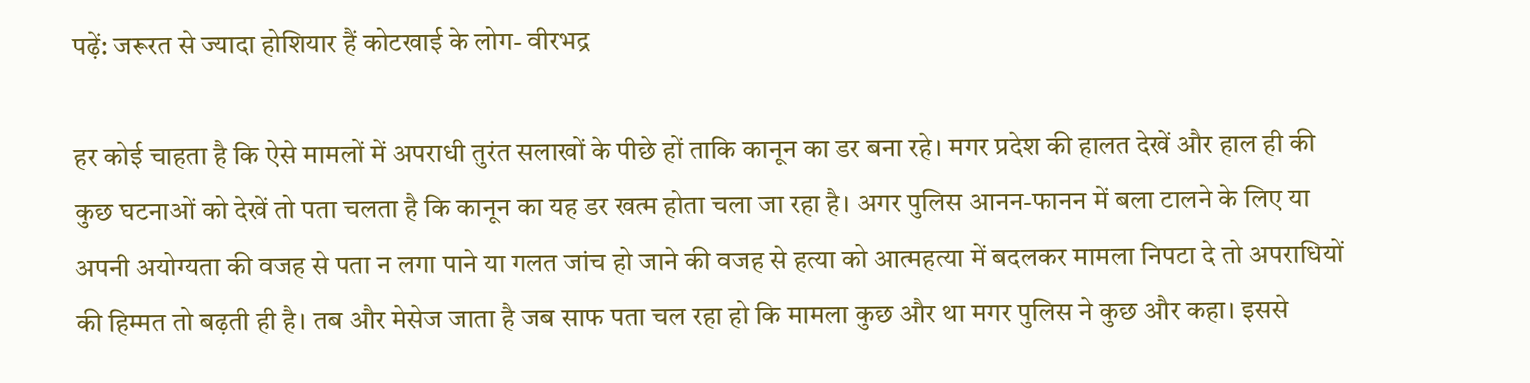पढ़ें: जरूरत से ज्यादा होशियार हैं कोटखाई के लोग- वीरभद्र

हर कोई चाहता है कि ऐसे मामलों में अपराधी तुरंत सलाखों के पीछे हों ताकि कानून का डर बना रहे। मगर प्रदेश की हालत देखें और हाल ही की कुछ घटनाओं को देखें तो पता चलता है कि कानून का यह डर खत्म होता चला जा रहा है। अगर पुलिस आनन-फानन में बला टालने के लिए या अपनी अयोग्यता की वजह से पता न लगा पाने या गलत जांच हो जाने की वजह से हत्या को आत्महत्या में बदलकर मामला निपटा दे तो अपराधियों की हिम्मत तो बढ़ती ही है। तब और मेसेज जाता है जब साफ पता चल रहा हो कि मामला कुछ और था मगर पुलिस ने कुछ और कहा। इससे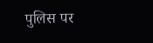पुलिस पर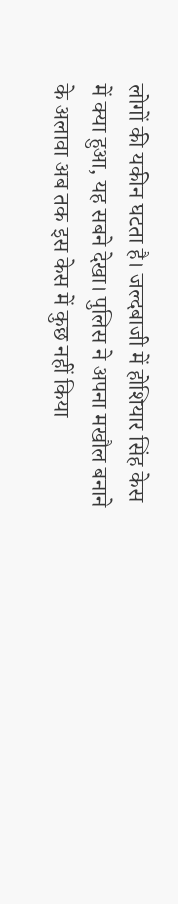लोगों की यकीन घटता है। जल्दबाजी में होशियार सिंह केस में क्या हुआ, यह सबने देखा। पुलिस ने अपना मखौल बनाने के अलावा अब तक इस केस में कुछ नहीं किया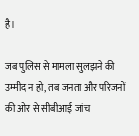है।

जब पुलिस से मामला सुलझने की उम्मीद न हो, तब जनता और परिजनों की ओर से सीबीआई जांच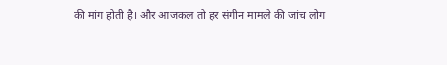की मांग होती है। और आजकल तो हर संगीन मामले की जांच लोग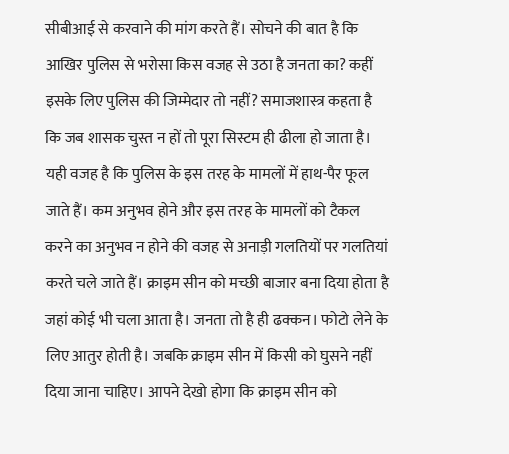सीबीआई से करवाने की मांग करते हैं। सोचने की बात है कि आखिर पुलिस से भरोसा किस वजह से उठा है जनता का? कहीं इसके लिए पुलिस की जिम्मेदार तो नहीं? समाजशास्त्र कहता है कि जब शासक चुस्त न हों तो पूरा सिस्टम ही ढीला हो जाता है। यही वजह है कि पुलिस के इस तरह के मामलों में हाथ-पैर फूल जाते हैं। कम अनुभव होने और इस तरह के मामलों को टैकल करने का अनुभव न होने की वजह से अनाड़ी गलतियों पर गलतियां करते चले जाते हैं। क्राइम सीन को मच्छी बाजार बना दिया होता है जहां कोई भी चला आता है। जनता तो है ही ढक्कन। फोटो लेने के लिए आतुर होती है। जबकि क्राइम सीन में किसी को घुसने नहीं दिया जाना चाहिए। आपने देखो होगा कि क्राइम सीन को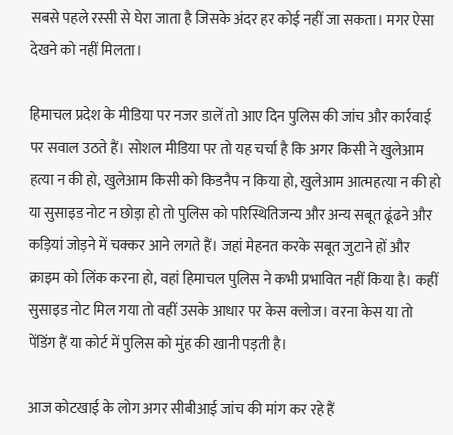सबसे पहले रस्सी से घेरा जाता है जिसके अंदर हर कोई नहीं जा सकता। मगर ऐसा देखने को नहीं मिलता।

हिमाचल प्रदेश के मीडिया पर नजर डालें तो आए दिन पुलिस की जांच और कार्रवाई पर सवाल उठते हैं। सोशल मीडिया पर तो यह चर्चा है कि अगर किसी ने खुलेआम हत्या न की हो, खुलेआम किसी को किडनैप न किया हो, खुलेआम आत्महत्या न की हो या सुसाइड नोट न छोड़ा हो तो पुलिस को परिस्थितिजन्य और अन्य सबूत ढूंढने और कड़ियां जोड़ने में चक्कर आने लगते हैं। जहां मेहनत करके सबूत जुटाने हों और क्राइम को लिंक करना हो, वहां हिमाचल पुलिस ने कभी प्रभावित नहीं किया है। कहीं सुसाइड नोट मिल गया तो वहीं उसके आधार पर केस क्लोज। वरना केस या तो पेंडिंग हैं या कोर्ट में पुलिस को मुंह की खानी पड़ती है।

आज कोटखाई के लोग अगर सीबीआई जांच की मांग कर रहे हैं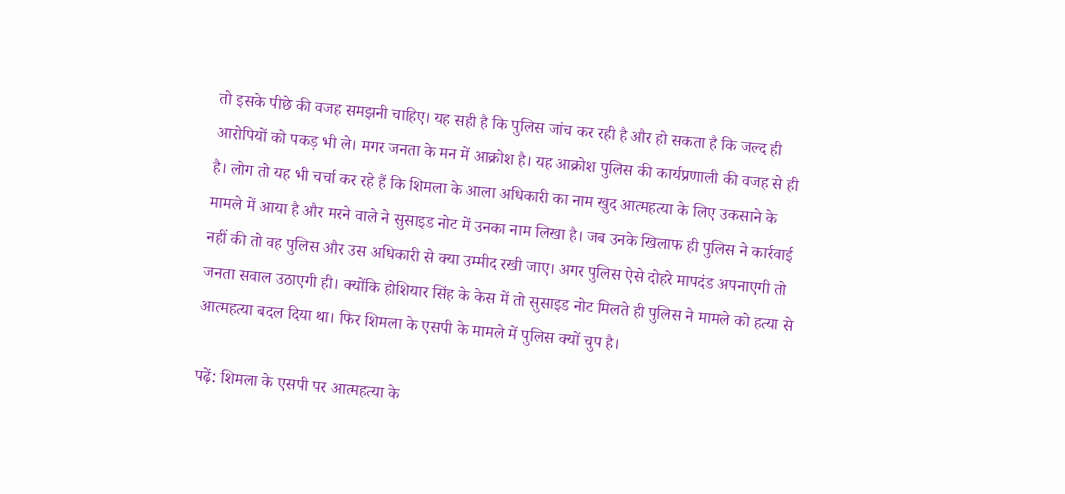तो इसके पीछे की वजह समझनी चाहिए। यह सही है कि पुलिस जांच कर रही है और हो सकता है कि जल्द ही आरोपियों को पकड़ भी ले। मगर जनता के मन में आक्रोश है। यह आक्रोश पुलिस की कार्यप्रणाली की वजह से ही है। लोग तो यह भी चर्चा कर रहे हैं कि शिमला के आला अधिकारी का नाम खुद आत्महत्या के लिए उकसाने के मामले में आया है और मरने वाले ने सुसाइड नोट में उनका नाम लिखा है। जब उनके खिलाफ ही पुलिस ने कार्रवाई नहीं की तो वह पुलिस और उस अधिकारी से क्या उम्मीद रखी जाए। अगर पुलिस ऐसे दोहरे मापदंड अपनाएगी तो जनता सवाल उठाएगी ही। क्योंकि होशियार सिंह के केस में तो सुसाइड नोट मिलते ही पुलिस ने मामले को हत्या से आत्महत्या बदल दिया था। फिर शिमला के एसपी के मामले में पुलिस क्यों चुप है।

पढ़ें: शिमला के एसपी पर आत्महत्या के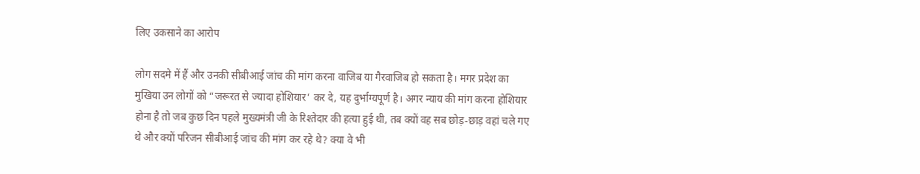लिए उकसाने का आरोप

लोग सदमे में हैं और उनकी सीबीआई जांच की मांग करना वाजिब या गैरवाजिब हो सकता है। मगर प्रदेश का मुखिया उन लोगों को “जरूरत से ज्यादा होशियार’ कर दे, यह दुर्भाग्यपूर्ण है। अगर न्याय की मांग करना होशियार होना है तो जब कुछ दिन पहले मुख्यमंत्री जी के रिश्तेदार की हत्या हुई थी, तब क्यों वह सब छोड़-छाड़ वहां चले गए थे और क्यों परिजन सीबीआई जांच की मांग कर रहे थे? क्या वे भी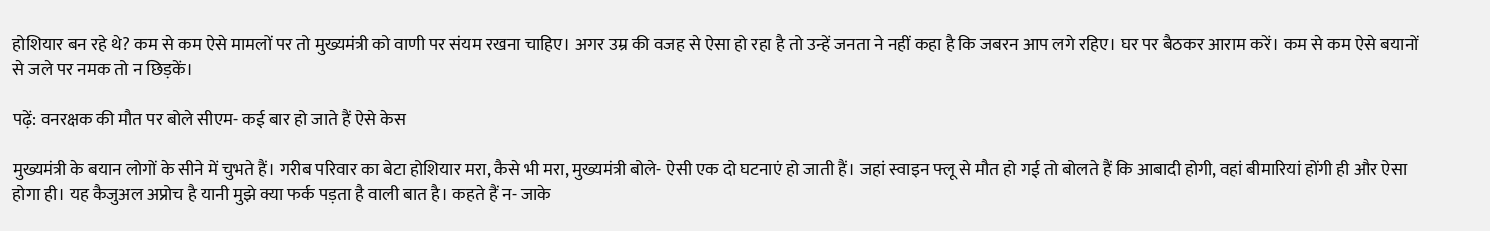होशियार बन रहे थे? कम से कम ऐसे मामलों पर तो मुख्यमंत्री को वाणी पर संयम रखना चाहिए। अगर उम्र की वजह से ऐसा हो रहा है तो उन्हें जनता ने नहीं कहा है कि जबरन आप लगे रहिए। घर पर बैठकर आराम करें। कम से कम ऐसे बयानों से जले पर नमक तो न छिड़कें।

पढ़ें: वनरक्षक की मौत पर बोले सीएम- कई बार हो जाते हैं ऐसे केस

मुख्यमंत्री के बयान लोगों के सीने में चुभते हैं। गरीब परिवार का बेटा होशियार मरा, कैसे भी मरा, मुख्यमंत्री बोले- ऐसी एक दो घटनाएं हो जाती हैं। जहां स्वाइन फ्लू से मौत हो गई तो बोलते हैं कि आबादी होगी, वहां बीमारियां होंगी ही और ऐसा होगा ही। यह कैजुअल अप्रोच है यानी मुझे क्या फर्क पड़ता है वाली बात है। कहते हैं न- जाके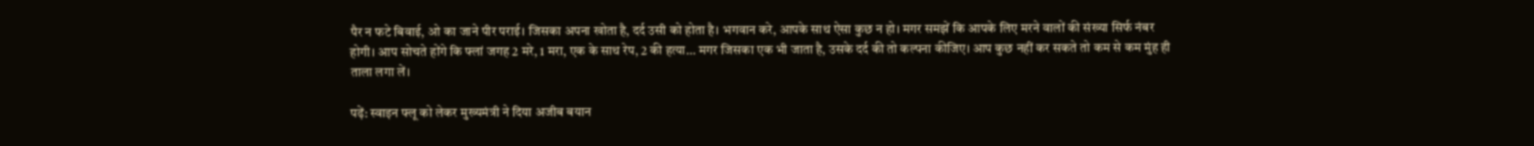पैर न फटे बिवाई, ओ का जाने पीर पराई। जिसका अपना खोता है, दर्द उसी को होता है। भगवान करे, आपके साथ ऐसा कुछ न हो। मगर समझें कि आपके लिए मरने वालों की संख्या सिर्फ नंबर होगी। आप सोचते होंगे कि फ्लां जगह 2 मरे, 1 मरा, एक के साथ रेप, 2 की हत्या… मगर जिसका एक भी जाता है, उसके दर्द की तो कल्पना कीजिए। आप कुछ नहीं कर सकते तो कम से कम मुंह ही ताला लगा लें।

पढ़ें: स्वाइन फ्लू को लेकर मुख्यमंत्री ने दिया अजीब बयान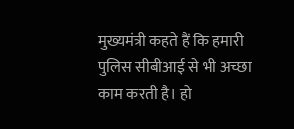मुख्यमंत्री कहते हैं कि हमारी पुलिस सीबीआई से भी अच्छा काम करती है। हो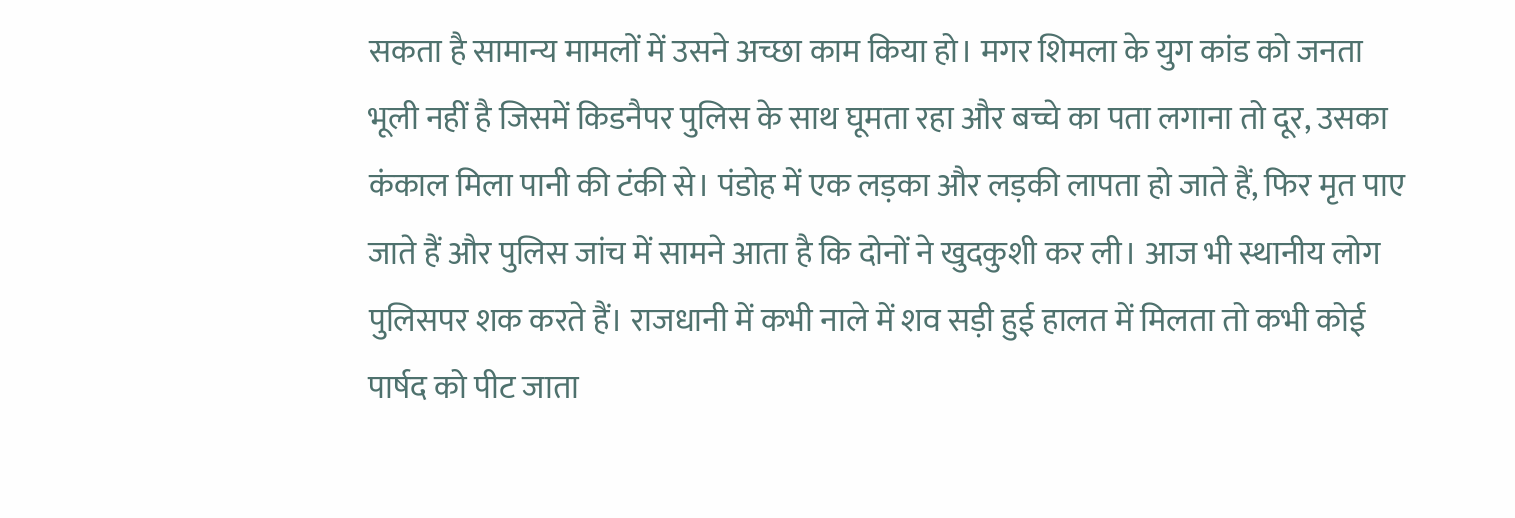सकता है सामान्य मामलों में उसने अच्छा काम किया हो। मगर शिमला के युग कांड को जनता भूली नहीं है जिसमें किडनैपर पुलिस के साथ घूमता रहा और बच्चे का पता लगाना तो दूर, उसका कंकाल मिला पानी की टंकी से। पंडोह में एक लड़का और लड़की लापता हो जाते हैं, फिर मृत पाए जाते हैं और पुलिस जांच में सामने आता है कि दोनों ने खुदकुशी कर ली। आज भी स्थानीय लोग पुलिसपर शक करते हैं। राजधानी में कभी नाले में शव सड़ी हुई हालत में मिलता तो कभी कोई पार्षद को पीट जाता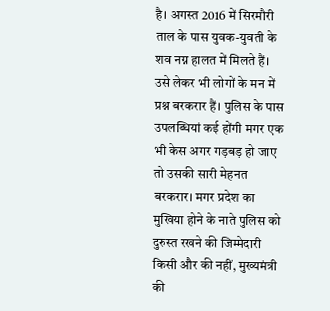है। अगस्त 2016 में सिरमौरी ताल के पास युवक-युवती के शव नग्न हालत में मिलते हैं। उसे लेकर भी लोगों के मन में प्रश्न बरकरार हैं। पुलिस के पास उपलब्धियां कई होंगी मगर एक भी केस अगर गड़बड़ हो जाए तो उसकी सारी मेहनत बरकरार। मगर प्रदेश का मुखिया होने के नाते पुलिस को दुरुस्त रखने की जिम्मेदारी किसी और की नहीं, मुख्यमंत्री की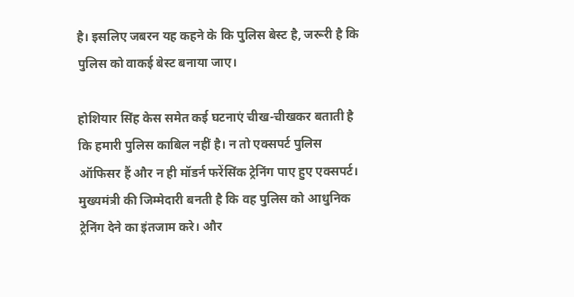है। इसलिए जबरन यह कहने के कि पुलिस बेस्ट है, जरूरी है कि पुलिस को वाकई बेस्ट बनाया जाए।

होशियार सिंह केस समेत कई घटनाएं चीख-चीखकर बताती है कि हमारी पुलिस काबिल नहीं है। न तो एक्सपर्ट पुलिस ऑफिसर हैं और न ही मॉडर्न फरेंसिंक ट्रेनिंग पाए हुए एक्सपर्ट। मुख्यमंत्री की जिम्मेदारी बनती है कि वह पुलिस को आधुनिक ट्रेनिंग देने का इंतजाम करे। और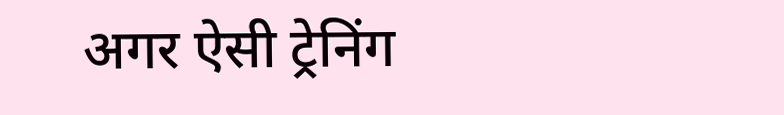अगर ऐसी ट्रेनिंग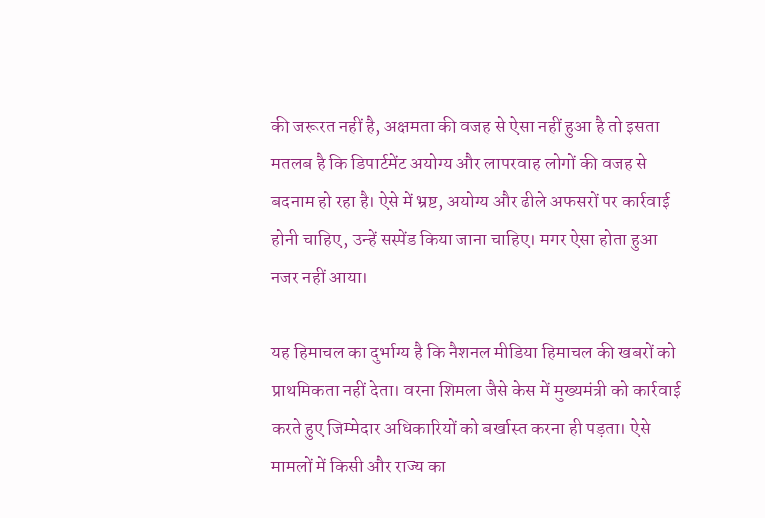की जरूरत नहीं है, अक्षमता की वजह से ऐसा नहीं हुआ है तो इसता मतलब है कि डिपार्टमेंट अयोग्य और लापरवाह लोगों की वजह से बदनाम हो रहा है। ऐसे में भ्रष्ट, अयोग्य और ढीले अफसरों पर कार्रवाई होनी चाहिए, उन्हें सस्पेंड किया जाना चाहिए। मगर ऐसा होता हुआ नजर नहीं आया।

यह हिमाचल का दुर्भाग्य है कि नैशनल मीडिया हिमाचल की खबरों को प्राथमिकता नहीं देता। वरना शिमला जैसे केस में मुख्यमंत्री को कार्रवाई करते हुए जिम्मेदार अधिकारियों को बर्खास्त करना ही पड़ता। ऐसे मामलों में किसी और राज्य का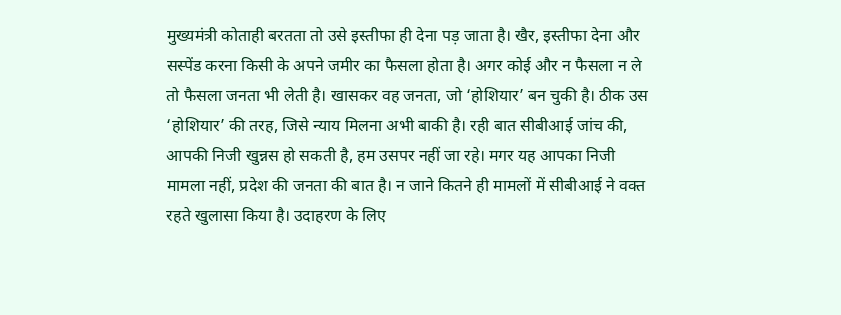मुख्यमंत्री कोताही बरतता तो उसे इस्तीफा ही देना पड़ जाता है। खैर, इस्तीफा देना और सस्पेंड करना किसी के अपने जमीर का फैसला होता है। अगर कोई और न फैसला न ले तो फैसला जनता भी लेती है। खासकर वह जनता, जो ‘होशियार’ बन चुकी है। ठीक उस ‘होशियार’ की तरह, जिसे न्याय मिलना अभी बाकी है। रही बात सीबीआई जांच की, आपकी निजी खुन्नस हो सकती है, हम उसपर नहीं जा रहे। मगर यह आपका निजी मामला नहीं, प्रदेश की जनता की बात है। न जाने कितने ही मामलों में सीबीआई ने वक्त रहते खुलासा किया है। उदाहरण के लिए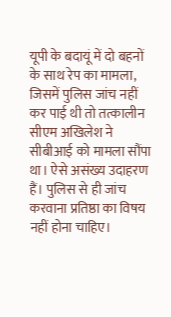यूपी के बदायूं में दो बहनों के साथ रेप का मामला, जिसमें पुलिस जांच नहीं कर पाई थी तो तत्कालीन सीएम अखिलेश ने सीबीआई को मामला सौंपा था। ऐसे असंख्य उदाहरण हैं। पुलिस से ही जांच करवाना प्रतिष्ठा का विषय नहीं होना चाहिए।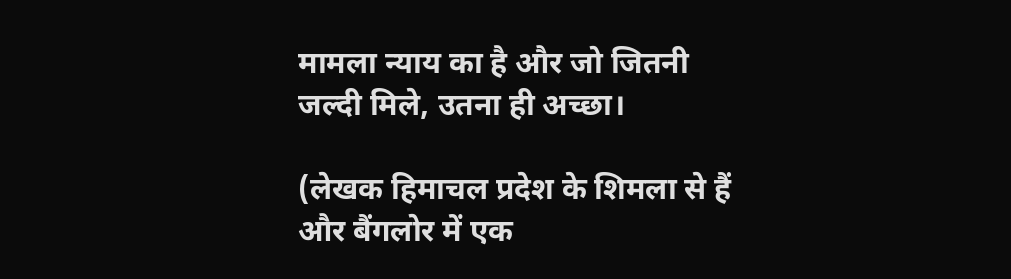मामला न्याय का है और जो जितनी जल्दी मिले, उतना ही अच्छा।

(लेखक हिमाचल प्रदेश के शिमला से हैं और बैंगलोर में एक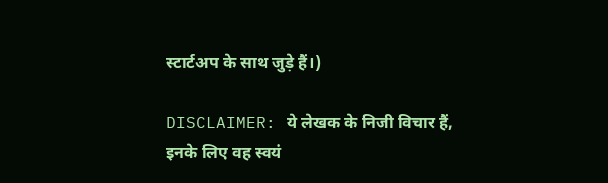स्टार्टअप के साथ जुड़े हैं।)

DISCLAIMER: ये लेखक के निजी विचार हैं, इनके लिए वह स्वयं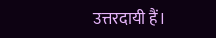उत्तरदायी हैं।